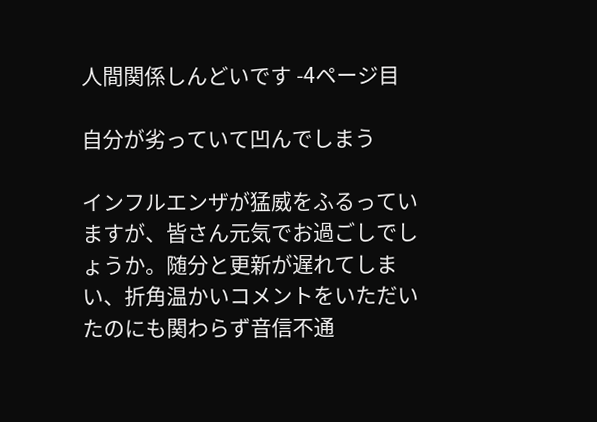人間関係しんどいです -4ページ目

自分が劣っていて凹んでしまう

インフルエンザが猛威をふるっていますが、皆さん元気でお過ごしでしょうか。随分と更新が遅れてしまい、折角温かいコメントをいただいたのにも関わらず音信不通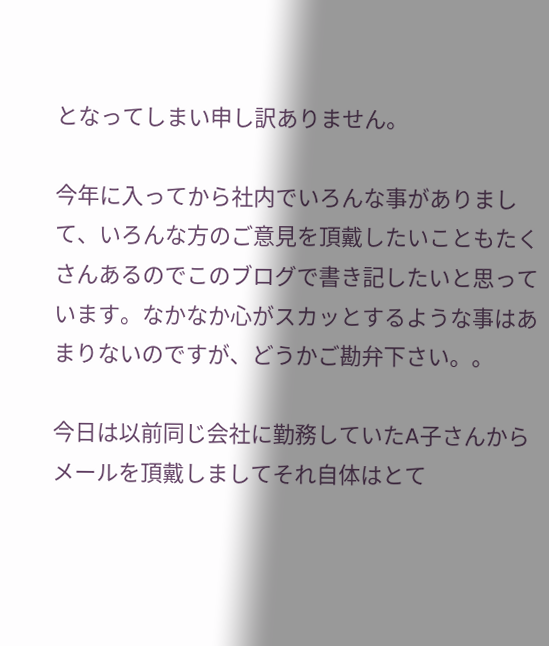となってしまい申し訳ありません。

今年に入ってから社内でいろんな事がありまして、いろんな方のご意見を頂戴したいこともたくさんあるのでこのブログで書き記したいと思っています。なかなか心がスカッとするような事はあまりないのですが、どうかご勘弁下さい。。

今日は以前同じ会社に勤務していたA子さんからメールを頂戴しましてそれ自体はとて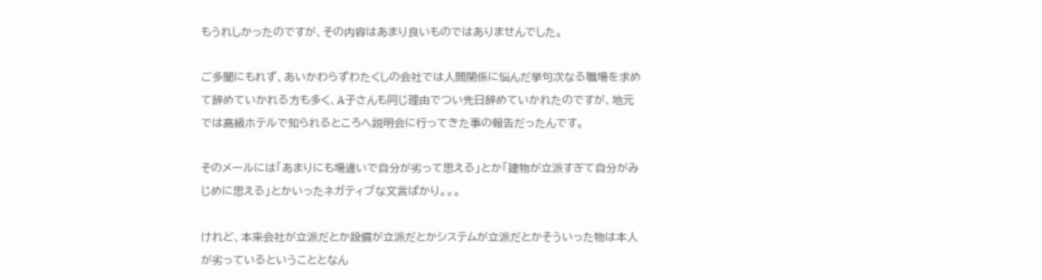もうれしかったのですが、その内容はあまり良いものではありませんでした。

ご多聞にもれず、あいかわらずわたくしの会社では人間関係に悩んだ挙句次なる職場を求めて辞めていかれる方も多く、A子さんも同じ理由でつい先日辞めていかれたのですが、地元では高級ホテルで知られるところへ説明会に行ってきた事の報告だったんです。

そのメールには「あまりにも場違いで自分が劣って思える」とか「建物が立派すぎて自分がみじめに思える」とかいったネガティブな文言ばかり。。。

けれど、本来会社が立派だとか設備が立派だとかシステムが立派だとかそういった物は本人が劣っているということとなん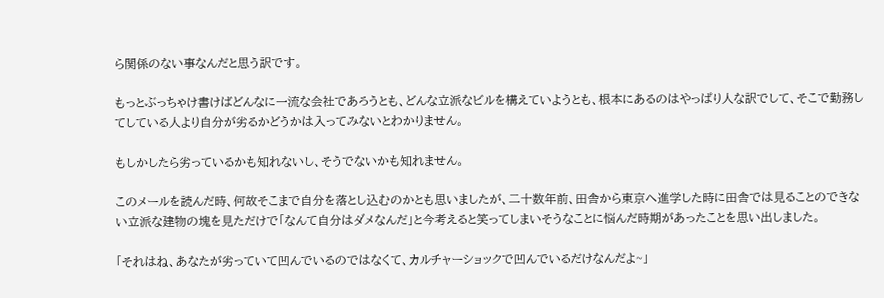ら関係のない事なんだと思う訳です。

もっとぶっちゃけ書けばどんなに一流な会社であろうとも、どんな立派なビルを構えていようとも、根本にあるのはやっぱり人な訳でして、そこで勤務してしている人より自分が劣るかどうかは入ってみないとわかりません。

もしかしたら劣っているかも知れないし、そうでないかも知れません。

このメールを読んだ時、何故そこまで自分を落とし込むのかとも思いましたが、二十数年前、田舎から東京へ進学した時に田舎では見ることのできない立派な建物の塊を見ただけで「なんて自分はダメなんだ」と今考えると笑ってしまいそうなことに悩んだ時期があったことを思い出しました。

「それはね、あなたが劣っていて凹んでいるのではなくて、カルチャーショックで凹んでいるだけなんだよ~」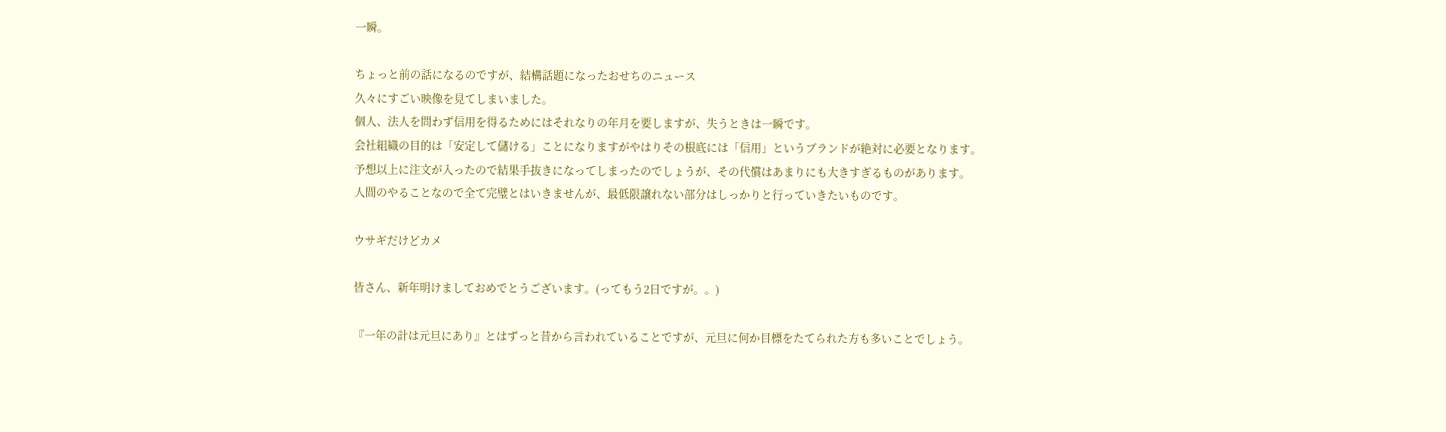一瞬。

ちょっと前の話になるのですが、結構話題になったおせちのニュース
久々にすごい映像を見てしまいました。
個人、法人を問わず信用を得るためにはそれなりの年月を要しますが、失うときは一瞬です。
会社組織の目的は「安定して儲ける」ことになりますがやはりその根底には「信用」というブランドが絶対に必要となります。
予想以上に注文が入ったので結果手抜きになってしまったのでしょうが、その代償はあまりにも大きすぎるものがあります。
人間のやることなので全て完璧とはいきませんが、最低限譲れない部分はしっかりと行っていきたいものです。

ウサギだけどカメ

皆さん、新年明けましておめでとうございます。(ってもう2日ですが。。)

『一年の計は元旦にあり』とはずっと昔から言われていることですが、元旦に何か目標をたてられた方も多いことでしょう。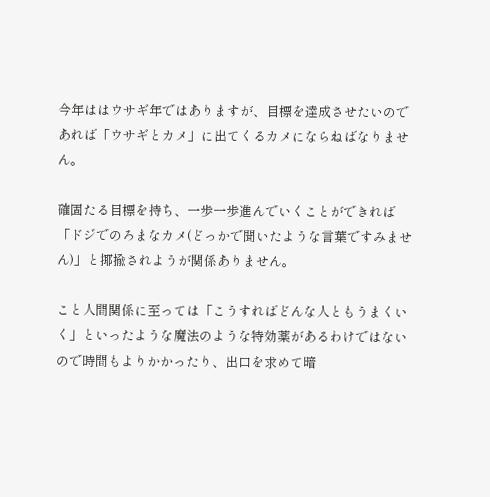今年ははウサギ年ではありますが、目標を達成させたいのであれば「ウサギとカメ」に出てくるカメにならねばなりません。

確固たる目標を持ち、一歩一歩進んでいくことができれば「ドジでのろまなカメ(どっかで聞いたような言葉ですみません)」と揶揄されようが関係ありません。

こと人間関係に至っては「こうすればどんな人ともうまくいく」といったような魔法のような特効薬があるわけではないので時間もよりかかったり、出口を求めて暗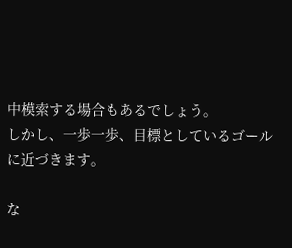中模索する場合もあるでしょう。
しかし、一歩一歩、目標としているゴールに近づきます。

な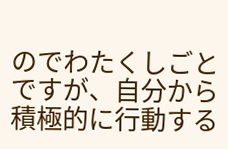のでわたくしごとですが、自分から積極的に行動する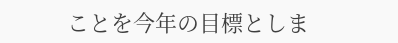ことを今年の目標としま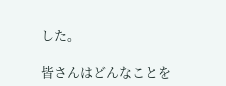した。

皆さんはどんなことを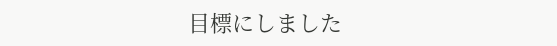目標にしました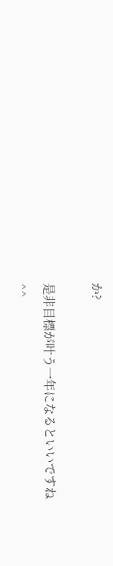か?

是非目標が叶う一年になるといいですね^^